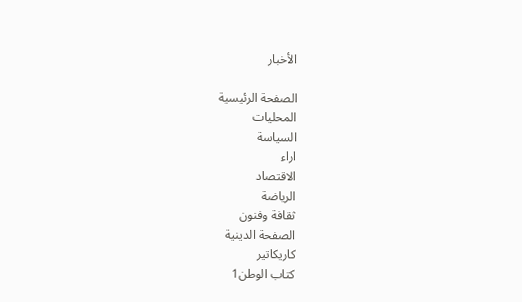الأخبار

الصفحة الرئيسية
المحليات
السياسة
اراء
الاقتصاد
الرياضة
ثقافة وفنون
الصفحة الدينية
كاريكاتير
كتاب الوطن1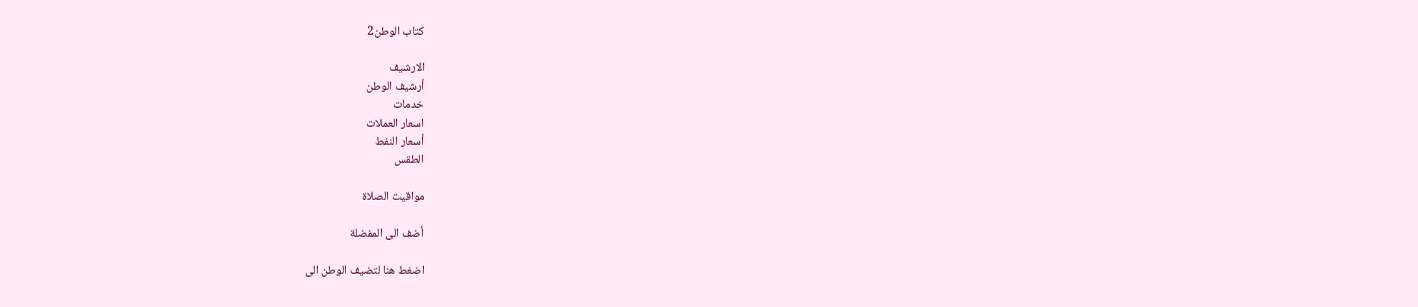كتاب الوطن2

الارشيف
أرشيف الوطن
خدمات
اسعار العملات
أسعار النفط
الطقس

مواقيت الصلاة

أضف الى المفضلة

اضغط هنا لتضيف الوطن الى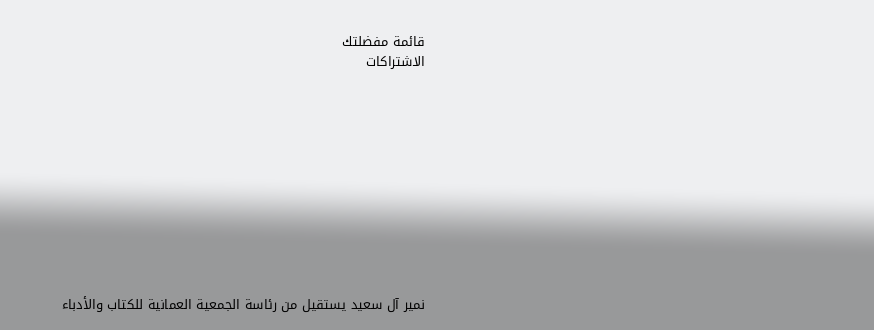قائمة مفضلتك
الاشتراكات











نمير آل سعيد يستقيل من رئاسة الجمعية العمانية للكتاب والأدباء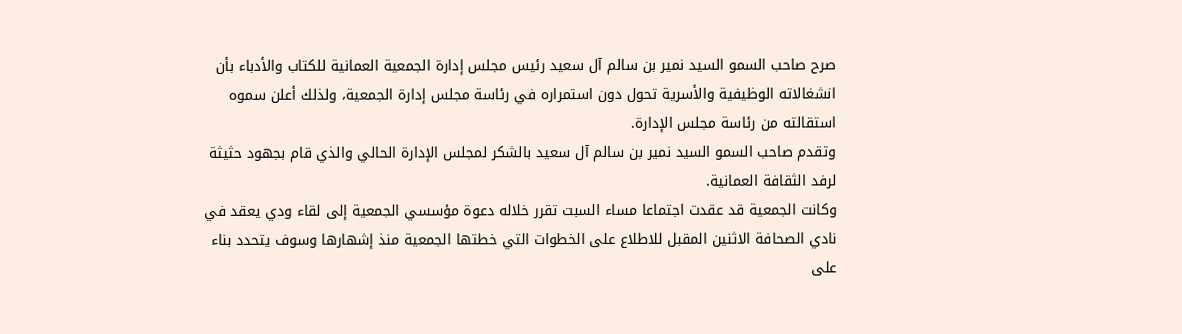صرح صاحب السمو السيد نمير بن سالم آل سعيد رئيس مجلس إدارة الجمعية العمانية للكتاب والأدباء بأن انشغالاته الوظيفية والأسرية تحول دون استمراره في رئاسة مجلس إدارة الجمعية، ولذلك أعلن سموه استقالته من رئاسة مجلس الإدارة.
وتقدم صاحب السمو السيد نمير بن سالم آل سعيد بالشكر لمجلس الإدارة الحالي والذي قام بجهود حثيثة لرفد الثقافة العمانية.
وكانت الجمعية قد عقدت اجتماعا مساء السبت تقرر خلاله دعوة مؤسسي الجمعية إلى لقاء ودي يعقد في نادي الصحافة الاثنين المقبل للاطلاع على الخطوات التي خطتها الجمعية منذ إشهارها وسوف يتحدد بناء على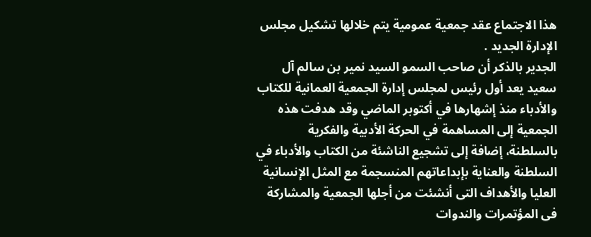هذا الاجتماع عقد جمعية عمومية يتم خلالها تشكيل مجلس الإدارة الجديد .
الجدير بالذكر أن صاحب السمو السيد نمير بن سالم آل سعيد يعد أول رئيس لمجلس إدارة الجمعية العمانية للكتاب والأدباء منذ إشهارها في أكتوبر الماضي وقد هدفت هذه الجمعية إلى المساهمة في الحركة الأدبية والفكرية بالسلطنة، إضافة إلى تشجيع الناشئة من الكتاب والأدباء في السلطنة والعناية بإبداعاتهم المنسجمة مع المثل الإنسانية العليا والأهداف التى أنشئت من أجلها الجمعية والمشاركة فى المؤتمرات والندوات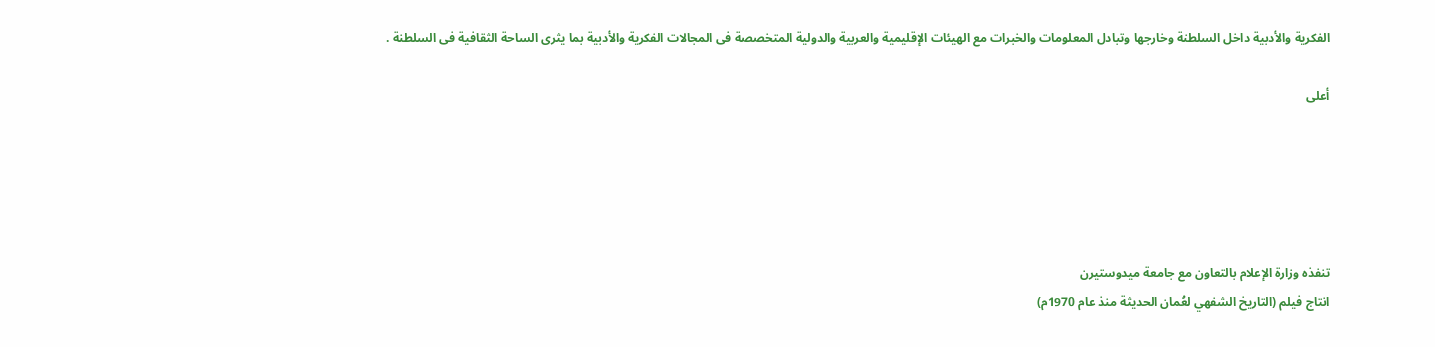الفكرية والأدبية داخل السلطنة وخارجها وتبادل المعلومات والخبرات مع الهيئات الإقليمية والعربية والدولية المتخصصة فى المجالات الفكرية والأدبية بما يثرى الساحة الثقافية فى السلطنة .

أعلى





تنفذه وزارة الإعلام بالتعاون مع جامعة ميدوستيرن
انتاج فيلم (التاريخ الشفهي لعُمان الحديثة منذ عام 1970م)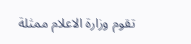تقوم وزارة الاعلام ممثلة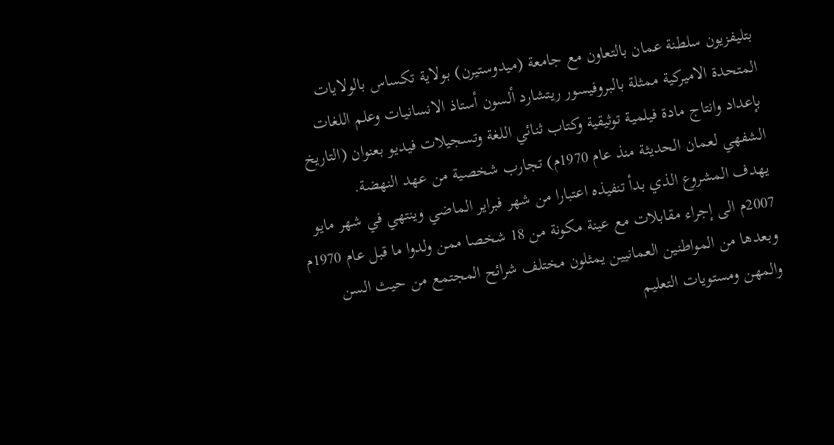بتليفزيون سلطنة عمان بالتعاون مع جامعة (ميدوستيرن) بولاية تكساس بالولايات المتحدة الاميركية ممثلة بالبروفيسور ريتشارد ألسون أستاذ الانسانيات وعلم اللغات بإعداد وانتاج مادة فيلمية توثيقية وكتاب ثنائي اللغة وتسجيلات فيديو بعنوان (التاريخ الشفهي لعمان الحديثة منذ عام 1970م) تجارب شخصية من عهد النهضة.
يهدف المشروع الذي بدأ تنفيذه اعتبارا من شهر فبراير الماضي وينتهي في شهر مايو 2007م الى إجراء مقابلات مع عينة مكونة من 18 شخصا ممن ولدوا ما قبل عام 1970م وبعدها من المواطنين العمانيين يمثلون مختلف شرائح المجتمع من حيث السن والمهن ومستويات التعليم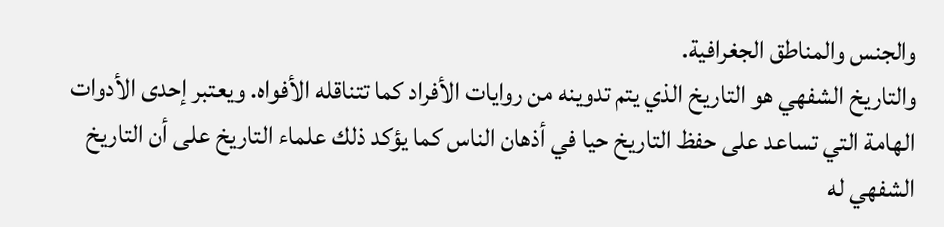والجنس والمناطق الجغرافية.
والتاريخ الشفهي هو التاريخ الذي يتم تدوينه من روايات الأفراد كما تتناقله الأفواه. ويعتبر إحدى الأدوات الهامة التي تساعد على حفظ التاريخ حيا في أذهان الناس كما يؤكد ذلك علماء التاريخ على أن التاريخ الشفهي له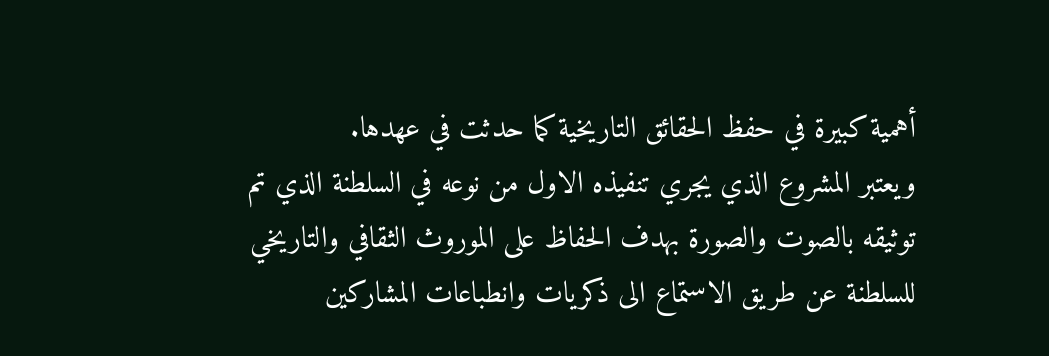أهمية كبيرة في حفظ الحقائق التاريخية كما حدثت في عهدها.
ويعتبر المشروع الذي يجري تنفيذه الاول من نوعه في السلطنة الذي تم توثيقه بالصوت والصورة بهدف الحفاظ على الموروث الثقافي والتاريخي للسلطنة عن طريق الاستماع الى ذكريات وانطباعات المشاركين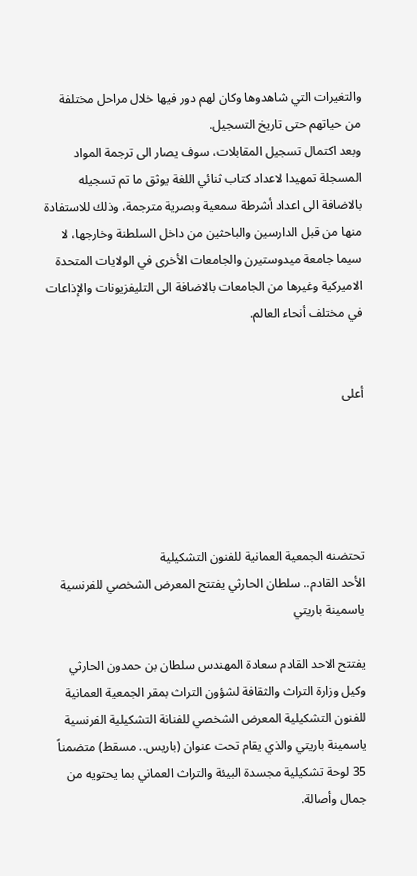والتغيرات التي شاهدوها وكان لهم دور فيها خلال مراحل مختلفة من حياتهم حتى تاريخ التسجيل.
وبعد اكتمال تسجيل المقابلات، سوف يصار الى ترجمة المواد المسجلة تمهيدا لاعداد كتاب ثنائي اللغة يوثق ما تم تسجيله بالاضافة الى اعداد أشرطة سمعية وبصرية مترجمة، وذلك للاستفادة منها من قبل الدارسين والباحثين من داخل السلطنة وخارجها، لا سيما جامعة ميدوستيرن والجامعات الأخرى في الولايات المتحدة الاميركية وغيرها من الجامعات بالاضافة الى التليفزيونات والإذاعات في مختلف أنحاء العالم.


أعلى





تحتضنه الجمعية العمانية للفنون التشكيلية
الأحد القادم.. سلطان الحارثي يفتتح المعرض الشخصي للفرنسية ياسمينة باريتي

يفتتح الاحد القادم سعادة المهندس سلطان بن حمدون الحارثي وكيل وزارة التراث والثقافة لشؤون التراث بمقر الجمعية العمانية للفنون التشكيلية المعرض الشخصي للفنانة التشكيلية الفرنسية ياسمينة باريتي والذي يقام تحت عنوان (باريس.. مسقط) متضمناً 35 لوحة تشكيلية مجسدة البيئة والتراث العماني بما يحتويه من جمال وأصالة.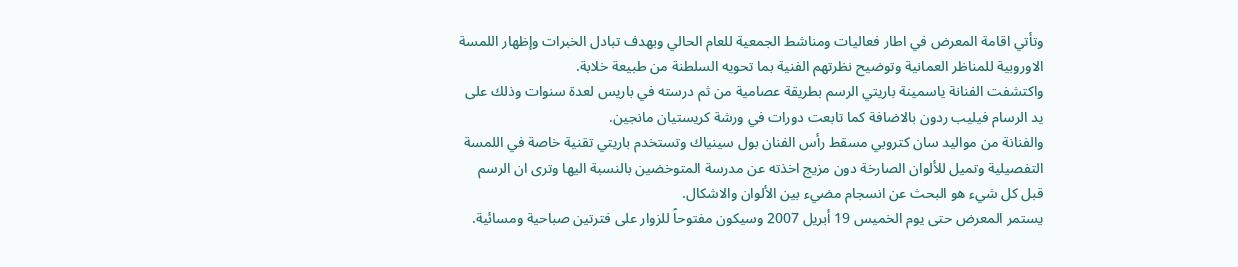وتأتي اقامة المعرض في اطار فعاليات ومناشط الجمعية للعام الحالي وبهدف تبادل الخبرات وإظهار اللمسة الاوروبية للمناظر العمانية وتوضيح نظرتهم الفنية بما تحويه السلطنة من طبيعة خلابة.
واكتشفت الفنانة ياسمينة باريتي الرسم بطريقة عصامية من ثم درسته في باريس لعدة سنوات وذلك على يد الرسام فيليب ردون بالاضافة كما تابعت دورات في ورشة كريستيان مانجين.
والفنانة من مواليد سان كتروبي مسقط رأس الفنان بول سينياك وتستخدم باريتي تقنية خاصة في اللمسة التفصيلية وتميل للألوان الصارخة دون مزيج اخذته عن مدرسة المتوخضين بالنسبة اليها وترى ان الرسم قبل كل شيء هو البحث عن انسجام مضيء بين الألوان والاشكال.
يستمر المعرض حتى يوم الخميس 19 أبريل 2007 وسيكون مفتوحاً للزوار على فترتين صباحية ومسائية.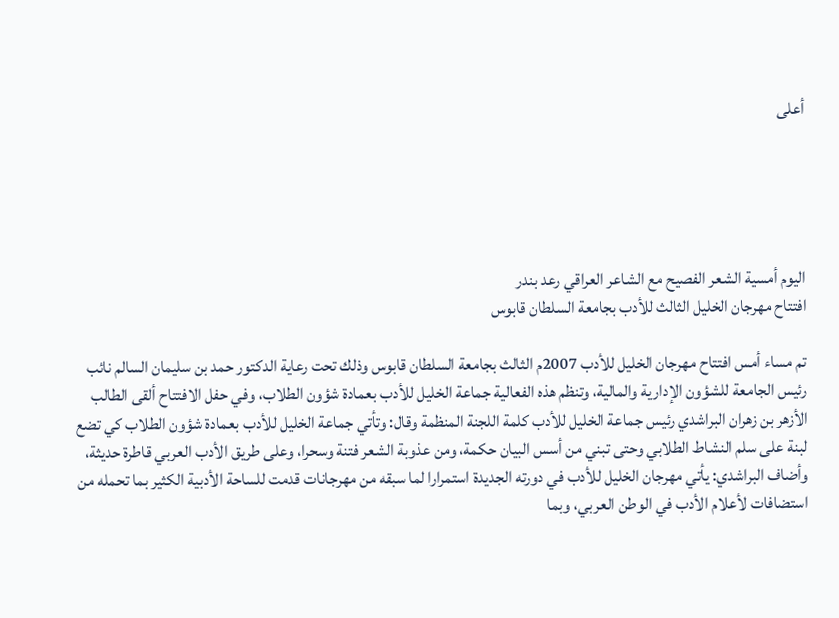أعلى





اليوم أمسية الشعر الفصيح مع الشاعر العراقي رعد بندر
افتتاح مهرجان الخليل الثالث للأدب بجامعة السلطان قابوس

تم مساء أمس افتتاح مهرجان الخليل للأدب 2007م الثالث بجامعة السلطان قابوس وذلك تحت رعاية الدكتور حمد بن سليمان السالم نائب رئيس الجامعة للشؤون الإدارية والمالية، وتنظم هذه الفعالية جماعة الخليل للأدب بعمادة شؤون الطلاب، وفي حفل الافتتاح ألقى الطالب الأزهر بن زهران البراشدي رئيس جماعة الخليل للأدب كلمة اللجنة المنظمة وقال: وتأتي جماعة الخليل للأدب بعمادة شؤون الطلاب كي تضع لبنة على سلم النشاط الطلابي وحتى تبني من أسس البيان حكمة، ومن عذوبة الشعر فتنة وسحرا، وعلى طريق الأدب العربي قاطرة حديثة، وأضاف البراشدي: يأتي مهرجان الخليل للأدب في دورته الجديدة استمرارا لما سبقه من مهرجانات قدمت للساحة الأدبية الكثير بما تحمله من استضافات لأعلام الأدب في الوطن العربي، وبما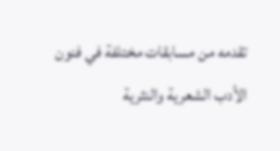تقدمه من مسابقات مختلفة في فنون الأدب الشعرية والنثرية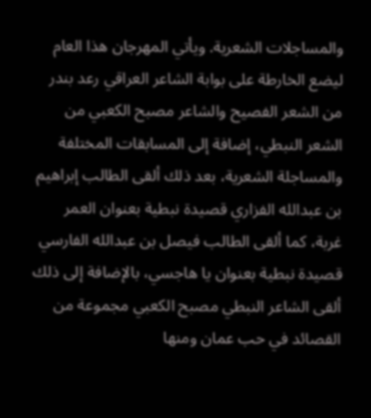والمساجلات الشعرية. ويأتي المهرجان هذا العام ليضع الخارطة على بوابة الشاعر العراقي رعد بندر من الشعر الفصيح والشاعر مصبح الكعبي من الشعر النبطي، إضافة إلى المسابقات المختلفة والمساجلة الشعرية، بعد ذلك ألقى الطالب إبراهيم بن عبدالله الفزاري قصيدة نبطية بعنوان العمر غربة، كما ألقى الطالب فيصل بن عبدالله الفارسي قصيدة نبطية بعنوان يا هاجسي، بالإضافة إلى ذلك ألقى الشاعر النبطي مصبح الكعبي مجموعة من القصائد في حب عمان ومنها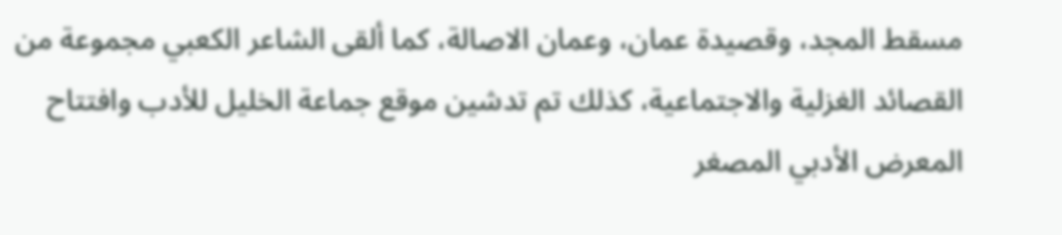مسقط المجد، وقصيدة عمان، وعمان الاصالة، كما ألقى الشاعر الكعبي مجموعة من القصائد الغزلية والاجتماعية، كذلك تم تدشين موقع جماعة الخليل للأدب وافتتاح المعرض الأدبي المصغر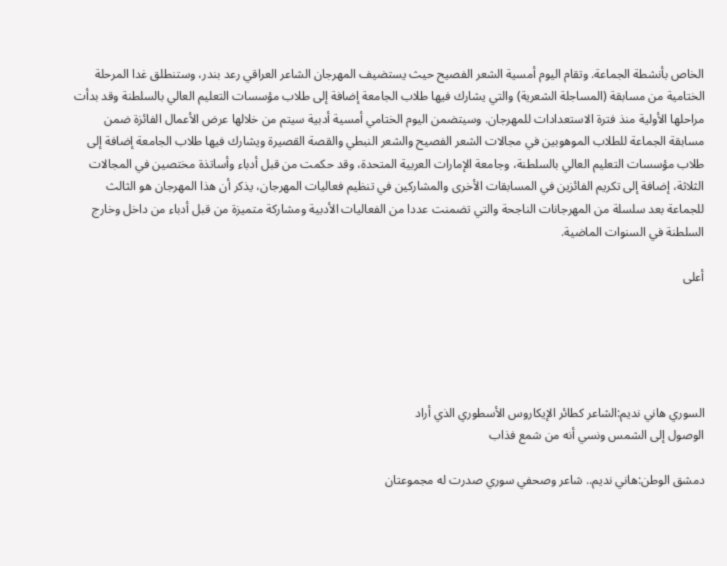الخاص بأنشطة الجماعة. وتقام اليوم أمسية الشعر الفصيح حيث يستضيف المهرجان الشاعر العراقي رعد بندر، وستنطلق غدا المرحلة الختامية من مسابقة (المساجلة الشعرية) والتي يشارك فيها طلاب الجامعة إضافة إلى طلاب مؤسسات التعليم العالي بالسلطنة وقد بدأت مراحلها الأولية منذ فترة الاستعدادات للمهرجان. وسيتضمن اليوم الختامي أمسية أدبية سيتم من خلالها عرض الأعمال الفائزة ضمن مسابقة الجماعة للطلاب الموهوبين في مجالات الشعر الفصيح والشعر النبطي والقصة القصيرة ويشارك فيها طلاب الجامعة إضافة إلى طلاب مؤسسات التعليم العالي بالسلطنة، وجامعة الإمارات العربية المتحدة، وقد حكمت من قبل أدباء وأساتذة مختصين في المجالات الثلاثة، إضافة إلى تكريم الفائزين في المسابقات الأخرى والمشاركين في تنظيم فعاليات المهرجان، يذكر أن هذا المهرجان هو الثالث للجماعة بعد سلسلة من المهرجانات الناجحة والتي تضمنت عددا من الفعاليات الأدبية ومشاركة متميزة من قبل أدباء من داخل وخارج السلطنة في السنوات الماضية.

أعلى





السوري هاني نديم:الشاعر كطائر الإيكاروس الأسطوري الذي أراد
الوصول إلى الشمس ونسي أنه من شمع فذاب

دمشق الوطن:هاني نديم.. شاعر وصحفي سوري صدرت له مجموعتان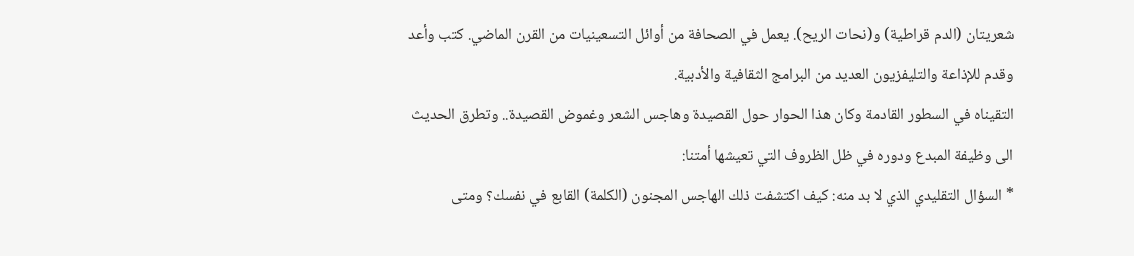شعريتان (الدم قراطية) و(نحات الريح). يعمل في الصحافة من أوائل التسعينيات من القرن الماضي. كتب وأعد وقدم للإذاعة والتليفزيون العديد من البرامج الثقافية والأدبية.
التقيناه في السطور القادمة وكان هذا الحوار حول القصيدة وهاجس الشعر وغموض القصيدة.. وتطرق الحديث الى وظيفة المبدع ودوره في ظل الظروف التي تعيشها أمتنا:
* السؤال التقليدي الذي لا بد منه: كيف اكتشفت ذلك الهاجس المجنون (الكلمة) القابع في نفسك؟ ومتى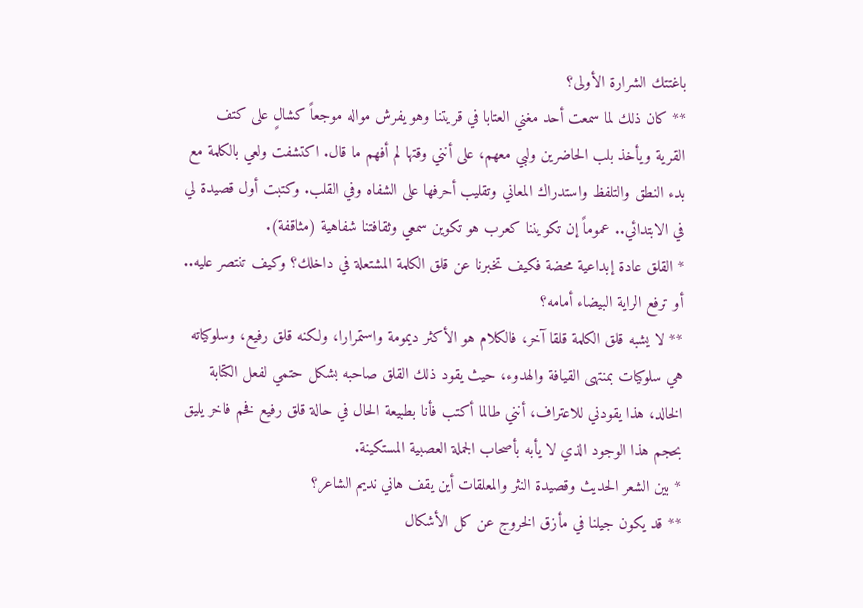باغتتك الشرارة الأولى؟
** كان ذلك لما سمعت أحد مغني العتابا في قريتنا وهو يفرش مواله موجعاً كشالٍ على كتف القرية ويأخذ بلب الحاضرين ولبي معهم، على أنني وقتها لم أفهم ما قال. اكتشفت ولعي بالكلمة مع بدء النطق والتلفظ واستدراك المعاني وتقليب أحرفها على الشفاه وفي القلب. وكتبت أول قصيدة لي في الابتدائي.. عموماً إن تكويننا كعرب هو تكوين سمعي وثقافتنا شفاهية (مثاقفة).
* القلق عادة إبداعية محضة فكيف تخبرنا عن قلق الكلمة المشتعلة في داخلك؟ وكيف تنتصر عليه.. أو ترفع الراية البيضاء أمامه؟
** لا يشبه قلق الكلمة قلقا آخر، فالكلام هو الأكثر ديمومة واستمرارا، ولكنه قلق رفيع، وسلوكياته هي سلوكيات بمنتهى القيافة والهدوء، حيث يقود ذلك القلق صاحبه بشكل حتمي لفعل الكتابة الخالد، هذا يقودني للاعتراف، أنني طالما أكتب فأنا بطبيعة الحال في حالة قلق رفيع فخم فاخر يليق بحجم هذا الوجود الذي لا يأبه بأصحاب الجملة العصبية المستكينة.
* بين الشعر الحديث وقصيدة النثر والمعلقات أين يقف هاني نديم الشاعر؟
** قد يكون جيلنا في مأزق الخروج عن كل الأشكال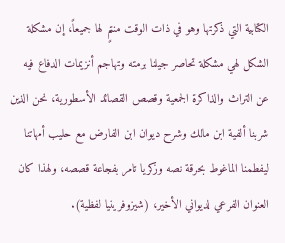الكتابية التي ذكرتها وهو في ذات الوقت منتمٍ لها جميعاً، إن مشكلة الشكل لهي مشكلة تحاصر جيلنا برمته وتهاجم أنزيمات الدفاع فيه عن التراث والذاكرة الجمعية وقصص القصائد الأسطورية، نحن الذين شربنا ألفية ابن مالك وشرح ديوان ابن الفارض مع حليب أمهاتنا ليفطمنا الماغوط بحرقة نصه وزكريا تامر بفجاعة قصصه، ولهذا كان العنوان الفرعي لديواني الأخير، (شيزوفرينيا لفظية).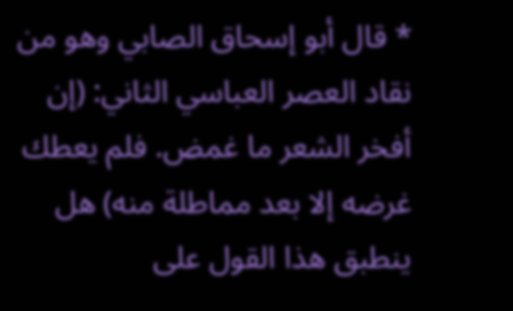* قال أبو إسحاق الصابي وهو من نقاد العصر العباسي الثاني: (إن أفخر الشعر ما غمض. فلم يعطك غرضه إلا بعد مماطلة منه) هل ينطبق هذا القول على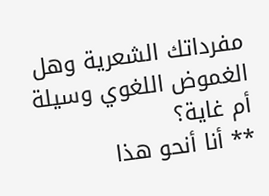مفرداتك الشعرية وهل الغموض اللغوي وسيلة أم غاية؟
** أنا أنحو هذا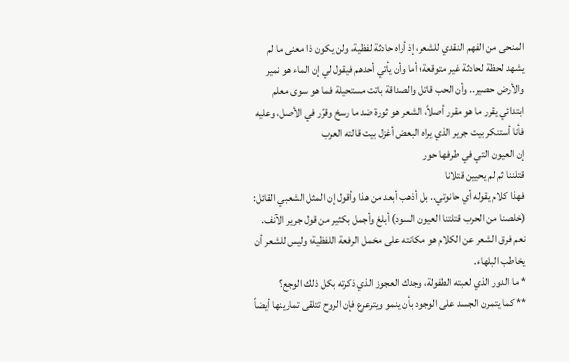المنحى من الفهم النقدي للشعر، إذ أراه حادثة لفظية، ولن يكون ذا معنى ما لم يشهد لحظة لحادثة غير متوقعة؛ أما وأن يأتي أحدهم فيقول لي إن الماء هو نمير والأرض حصير.. وأن الحب قاتل والصداقة باتت مستحيلة فما هو سوى معلم ابتدائي يقرر ما هو مقرر أصلاً، الشعر هو ثورة ضد ما رسخ وقرّر في الأصل، وعليه فأنا أستنكر بيت جرير الذي يراه البعض أغزل بيت قالته العرب
إن العيون التي في طرفها حور
قتلننا ثم لم يحيين قتلانا
فهذا كلام يقوله أي حانوتي.. بل أذهب أبعد من هذا وأقول إن المثل الشعبي القائل: (خلصنا من الحرب قتلتنا العيون السود) أبلغ وأجمل بكثير من قول جرير الآنف. نعم فرق الشعر عن الكلام هو مكانته على مخمل الرفعة اللفظية؛ وليس للشعر أن يخاطب البلهاء.
* ما الدور الذي لعبته الطفولة، وجدك العجوز الذي ذكرته بكل ذلك الوجع؟
** كما يتمرن الجسد على الوجود بأن ينمو ويترعرع فإن الروح تتلقى تمارينها أيضاً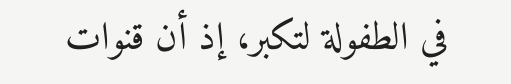في الطفولة لتكبر، إذ أن قنوات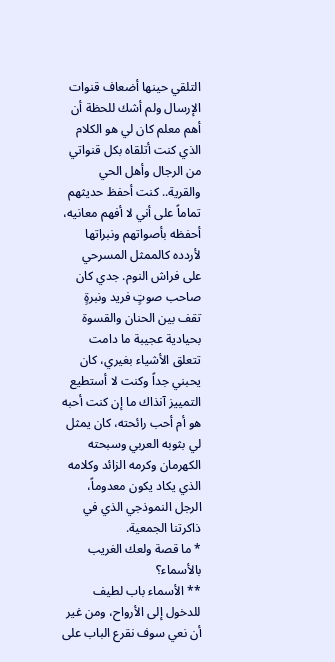التلقي حينها أضعاف قنوات الإرسال ولم أشك للحظة أن أهم معلم كان لي هو الكلام الذي كنت أتلقاه بكل قنواتي من الرجال وأهل الحي والقرية.. كنت أحفظ حديثهم تماماً على أني لا أفهم معانيه، أحفظه بأصواتهم ونبراتها لأردده كالممثل المسرحي على فراش النوم. جدي كان صاحب صوتٍ فريد ونبرةٍ تقف بين الحنان والقسوة بحيادية عجيبة ما دامت تتعلق الأشياء بغيري، كان يحبني جداً وكنت لا أستطيع التمييز آنذاك ما إن كنت أحبه هو أم أحب رائحته، كان يمثل لي بثوبه العربي وسبحته الكهرمان وكرمه الزائد وكلامه الذي يكاد يكون معدوماً، الرجل النموذجي الذي في ذاكرتنا الجمعية.
* ما قصة ولعك الغريب بالأسماء؟
** الأسماء باب لطيف للدخول إلى الأرواح، ومن غير أن نعي سوف نقرع الباب على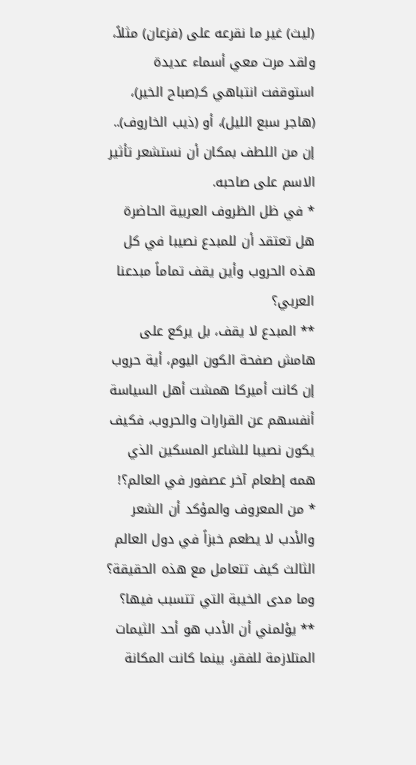(ليث) غير ما نقرعه على (فزعان) مثلاً، ولقد مرت معي أسماء عديدة استوقفت انتباهي كـ(صباح الخير)، (هاجر سبع الليل)، أو (ذيب الخاروف).. إن من اللطف بمكان أن نستشعر تأثير الاسم على صاحبه.
* في ظل الظروف العربية الحاضرة هل تعتقد أن للمبدع نصيبا في كل هذه الحروب وأين يقف تماماً مبدعنا العربي؟
** المبدع لا يقف، بل يركع على هامش صفحة الكون اليوم، أية حروب إن كانت أميركا همشت أهل السياسة أنفسهم عن القرارات والحروب، فكيف يكون نصيبا للشاعر المسكين الذي همه إطعام آخر عصفور في العالم؟!
* من المعروف والمؤكد أن الشعر والأدب لا يطعم خبزاً في دول العالم الثالث كيف تتعامل مع هذه الحقيقة؟ وما مدى الخيبة التي تتسبب فيها؟
** يؤلمني أن الأدب هو أحد الثيمات المتلازمة للفقر، بينما كانت المكانة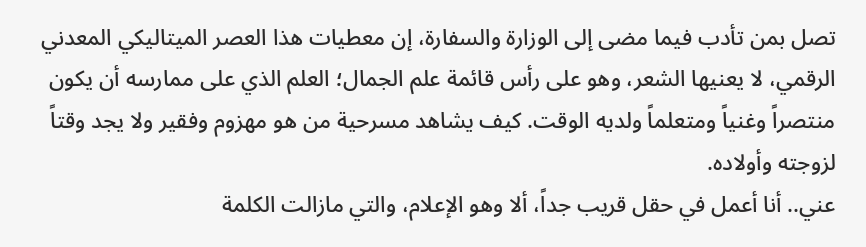تصل بمن تأدب فيما مضى إلى الوزارة والسفارة، إن معطيات هذا العصر الميتاليكي المعدني الرقمي، لا يعنيها الشعر، وهو على رأس قائمة علم الجمال؛ العلم الذي على ممارسه أن يكون منتصراً وغنياً ومتعلماً ولديه الوقت. كيف يشاهد مسرحية من هو مهزوم وفقير ولا يجد وقتاً لزوجته وأولاده.
عني.. أنا أعمل في حقل قريب جداً، ألا وهو الإعلام، والتي مازالت الكلمة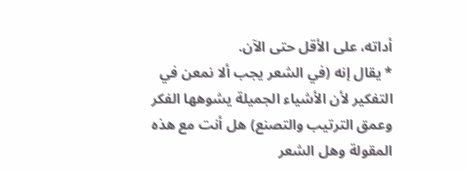أداته، على الأقل حتى الآن.
* يقال إنه (في الشعر يجب ألا نمعن في التفكير لأن الأشياء الجميلة يشوهها الفكر وعمق الترتيب والتصنع) هل أنت مع هذه المقولة وهل الشعر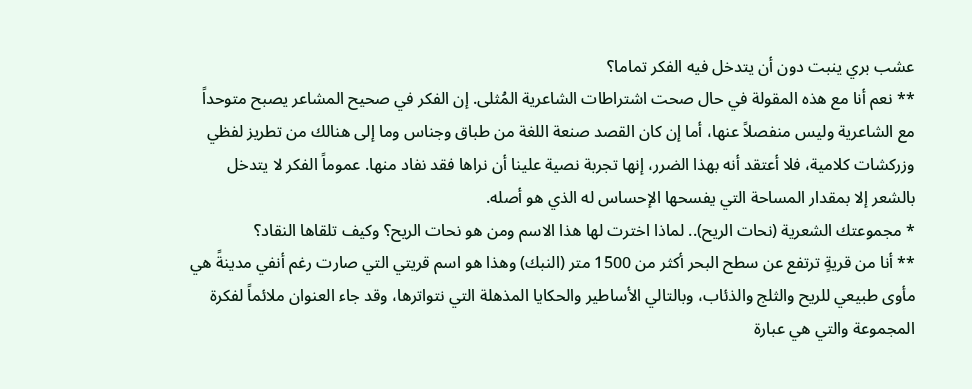عشب بري ينبت دون أن يتدخل فيه الفكر تماما؟
** نعم أنا مع هذه المقولة في حال صحت اشتراطات الشاعرية المُثلى. إن الفكر في صحيح المشاعر يصبح متوحداً مع الشاعرية وليس منفصلاً عنها، أما إن كان القصد صنعة اللغة من طباق وجناس وما إلى هنالك من تطريز لفظي وزركشات كلامية، فلا أعتقد أنه بهذا الضرر، إنها تجربة نصية علينا أن نراها فقد نفاد منها. عموماً الفكر لا يتدخل بالشعر إلا بمقدار المساحة التي يفسحها الإحساس له الذي هو أصله.
* مجموعتك الشعرية (نحات الريح).. لماذا اخترت لها هذا الاسم ومن هو نحات الريح؟ وكيف تلقاها النقاد؟
** أنا من قريةٍ ترتفع عن سطح البحر أكثر من 1500 متر (النبك) وهذا هو اسم قريتي التي صارت رغم أنفي مدينةً هي مأوى طبيعي للريح والثلج والذئاب، وبالتالي الأساطير والحكايا المذهلة التي نتواترها، وقد جاء العنوان ملائماً لفكرة المجموعة والتي هي عبارة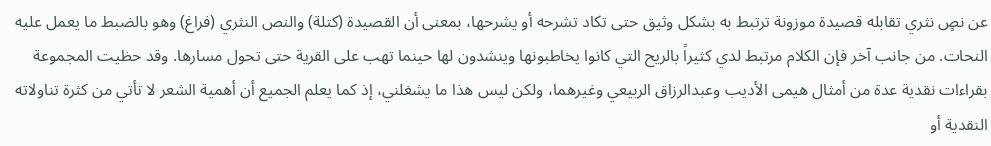عن نصٍ نثري تقابله قصيدة موزونة ترتبط به بشكل وثيق حتى تكاد تشرحه أو يشرحها، بمعنى أن القصيدة (كتلة) والنص النثري (فراغ) وهو بالضبط ما يعمل عليه النحات. من جانب آخر فإن الكلام مرتبط لدي كثيراً بالريح التي كانوا يخاطبونها وينشدون لها حينما تهب على القرية حتى تحول مسارها. وقد حظيت المجموعة بقراءات نقدية عدة من أمثال هيمى الأديب وعبدالرزاق الربيعي وغيرهما، ولكن ليس هذا ما يشغلني، إذ كما يعلم الجميع أن أهمية الشعر لا تأتي من كثرة تناولاته النقدية أو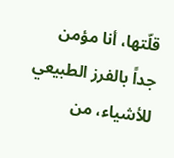قلّتها، أنا مؤمن جداً بالفرز الطبيعي للأشياء، من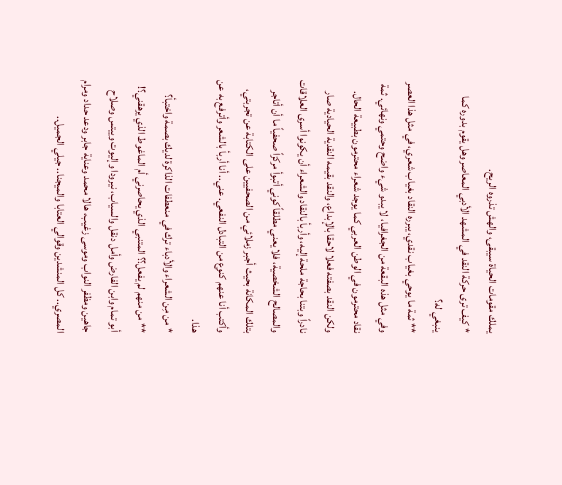يملك مقومات الحياة سيبقى، والهش تذروه الريح.
* كيف ترى حركة النقد في المشهد الأدبي المعاصر وهل يقوم بدوره كما ينبغي له؟
** ثمة ما يوحي بغياب نقدي، يبرره النقاد بغياب شعري، في مثل هذا العصر وفي مثل هذه البقعة من الجغرافيا، لا يبدو شيء واضح وحتمي ونهائي. ثمة نقاد محترمون في الوطن العربي كما يوجد شعراء محترمون بطبيعة الحال. ولكن النقد بصفته فعلا لاحقا بالإبداع، والنقد بقيمه النقدية الحيادية صار نادراً وبتنا بحاجة ملحة إليه، وأربأ بالنقاد والشعراء أن يكونوا أسرى العلاقات والمصالح الشخصية، فلا يعني مطلقاً كوني أتبوأ مركزاً صحفياً ما أن أتاجر بتلك المكانة بحيث أجبر زملائي من الصحفيين على الكتابة عن تجربتي، وأكتب أنا عنهم كنوع من التبادل النفعي. عني.. أنا أربأ بالشعر وأترفع به عن هذا.
* من مِن الشعراء والأدباء ترك في منعطفات الذاكرة لديك بصمة واختبأ؟
** من منهم لم يفعل؟؟ المتنبي الذي يحاصرني أم الماغوط الذي يرهقني؟! أبو تمام وابن الفارض وأمل دنقل والسياب، نيرودا وإليوت وييتس وصلاح جاهين ومظفر النواب وموسى زغيب، هالا محمد وعناية جابر ودعد حداد ومرام المصري.. كل المنشدين وقوالي العتابا والميجنا.. جيلي الجميل..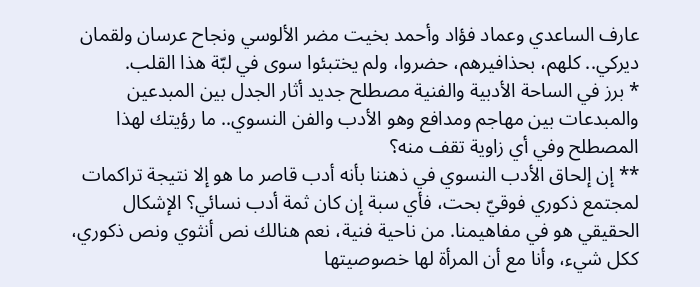عارف الساعدي وعماد فؤاد وأحمد بخيت مضر الألوسي ونجاح عرسان ولقمان ديركي.. كلهم، بحذافيرهم، حضروا، ولم يختبئوا سوى في لبّة هذا القلب.
* برز في الساحة الأدبية والفنية مصطلح جديد أثار الجدل بين المبدعين والمبدعات بين مهاجم ومدافع وهو الأدب والفن النسوي.. ما رؤيتك لهذا المصطلح وفي أي زاوية تقف منه؟
** إن إلحاق الأدب النسوي في ذهننا بأنه أدب قاصر ما هو إلا نتيجة تراكمات لمجتمع ذكوري فوقيّ بحت، فأي سبة إن كان ثمة أدب نسائي؟ الإشكال الحقيقي هو في مفاهيمنا. من ناحية فنية، نعم هنالك نص أنثوي ونص ذكوري، ككل شيء، وأنا مع أن المرأة لها خصوصيتها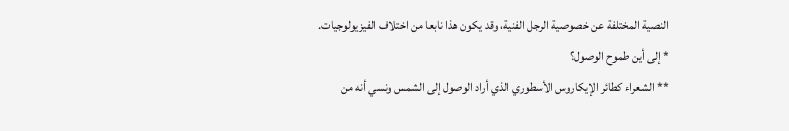النصية المختلفة عن خصوصية الرجل الفنية، وقد يكون هذا نابعا من اختلاف الفيزيولوجيات.
* إلى أين طموح الوصول؟
** الشعراء كطائر الإيكاروس الأسطوري الذي أراد الوصول إلى الشمس ونسي أنه من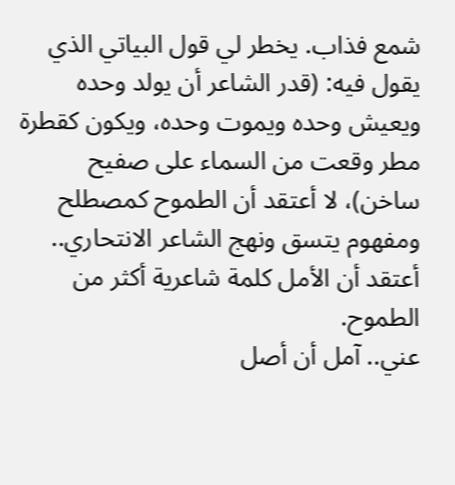شمع فذاب. يخطر لي قول البياتي الذي يقول فيه: (قدر الشاعر أن يولد وحده ويعيش وحده ويموت وحده، ويكون كقطرة مطر وقعت من السماء على صفيح ساخن)، لا أعتقد أن الطموح كمصطلح ومفهوم يتسق ونهج الشاعر الانتحاري.. أعتقد أن الأمل كلمة شاعرية أكثر من الطموح.
عني.. آمل أن أصل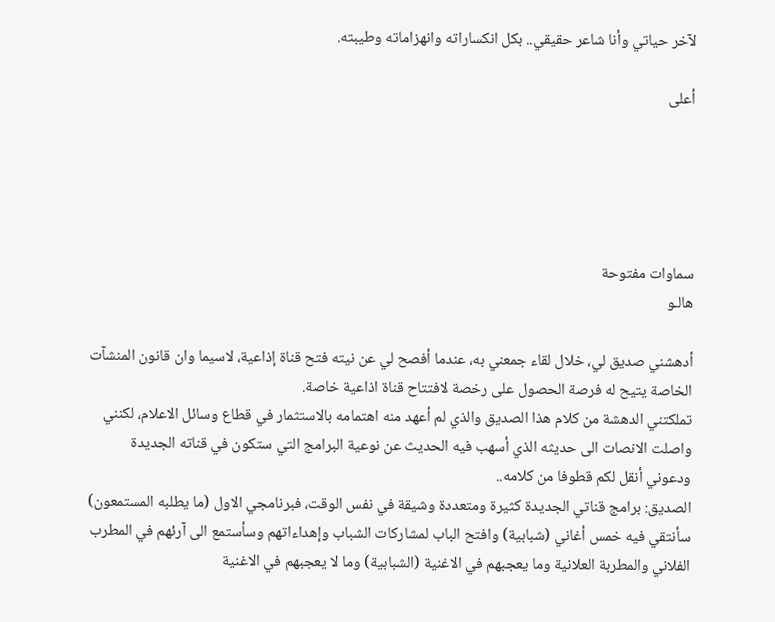لآخر حياتي وأنا شاعر حقيقي.. بكل انكساراته وانهزاماته وطيبته.

أعلى





سماوات مفتوحة
هالـو

أدهشني صديق لي، خلال لقاء جمعني به، عندما أفصح لي عن نيته فتح قناة إذاعية، لاسيما وان قانون المنشآت الخاصة يتيح له فرصة الحصول على رخصة لافتتاح قناة اذاعية خاصة.
تملكتني الدهشة من كلام هذا الصديق والذي لم أعهد منه اهتمامه بالاستثمار في قطاع وسائل الاعلام، لكنني واصلت الانصات الى حديثه الذي أسهب فيه الحديث عن نوعية البرامج التي ستكون في قناته الجديدة ودعوني أنقل لكم قطوفا من كلامه..
الصديق: برامج قناتي الجديدة كثيرة ومتعددة وشيقة في نفس الوقت، فبرنامجي الاول (ما يطلبه المستمعون) سأنتقي فيه خمس أغاني (شبابية) وافتح الباب لمشاركات الشباب وإهداءاتهم وسأستمع الى آرئهم في المطرب الفلاني والمطربة العلانية وما يعجبهم في الاغنية (الشبابية) وما لا يعجبهم في الاغنية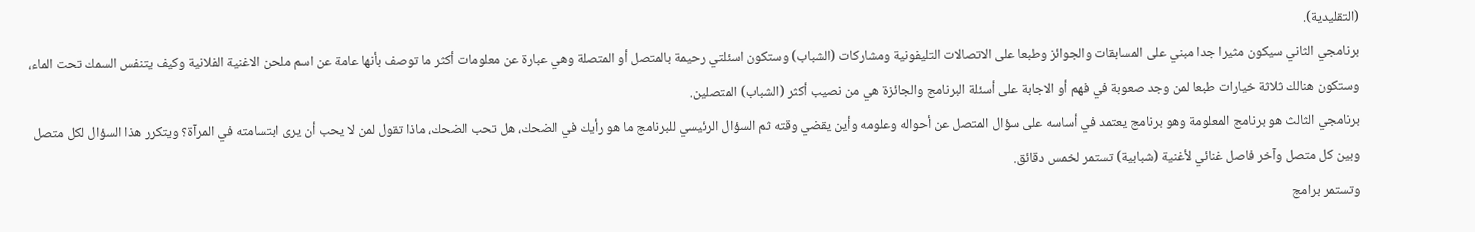(التقليدية).
برنامجي الثاني سيكون مثيرا جدا مبني على المسابقات والجوائز وطبعا على الاتصالات التليفونية ومشاركات (الشباب) وستكون اسئلتي رحيمة بالمتصل أو المتصلة وهي عبارة عن معلومات أكثر ما توصف بأنها عامة عن اسم ملحن الاغنية الفلانية وكيف يتنفس السمك تحت الماء، وستكون هنالك ثلاثة خيارات طبعا لمن وجد صعوبة في فهم أو الاجابة على أسئلة البرنامج والجائزة هي من نصيب أكثر (الشباب) المتصلين.
برنامجي الثالث هو برنامج المعلومة وهو برنامج يعتمد في أساسه على سؤال المتصل عن أحواله وعلومه وأين يقضي وقته ثم السؤال الرئيسي للبرنامج ما هو رأيك في الضحك، هل تحب الضحك، ماذا تقول لمن لا يحب أن يرى ابتسامته في المرآة؟ ويتكرر هذا السؤال لكل متصل وبين كل متصل وآخر فاصل غنائي لأغنية (شبابية) تستمر لخمس دقائق.
وتستمر برامج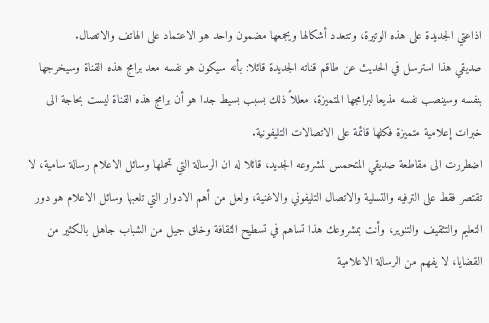اذاعتي الجديدة على هذه الوتيرة، وتتعدد أشكالها ويجمعها مضمون واحد هو الاعتماد على الهاتف والاتصال.
صديقي هذا استرسل في الحديث عن طاقم قناته الجديدة قائلا: بأنه سيكون هو نفسه معد برامج هذه القناة وسيخرجها بنفسه وسينصب نفسه مذيعا لبرامجها المتميزة، معللاً ذلك بسبب بسيط جدا هو أن برامج هذه القناة ليست بحاجة الى خبرات إعلامية متميزة فكلها قائمة على الاتصالات التليفونية.
اضطررت الى مقاطعة صديقي المتحمس لمشروعه الجديد، قائلا له ان الرسالة التي تحملها وسائل الاعلام رسالة سامية، لا تقتصر فقط على الترفيه والتسلية والاتصال التليفوني والاغنية، ولعل من أهم الادوار التي تلعبها وسائل الاعلام هو دور التعليم والتثقيف والتنوير، وأنت بمشروعك هذا تساهم في تسطيح الثقافة وخلق جيل من الشباب جاهل بالكثير من القضايا، لا يفهم من الرسالة الاعلامية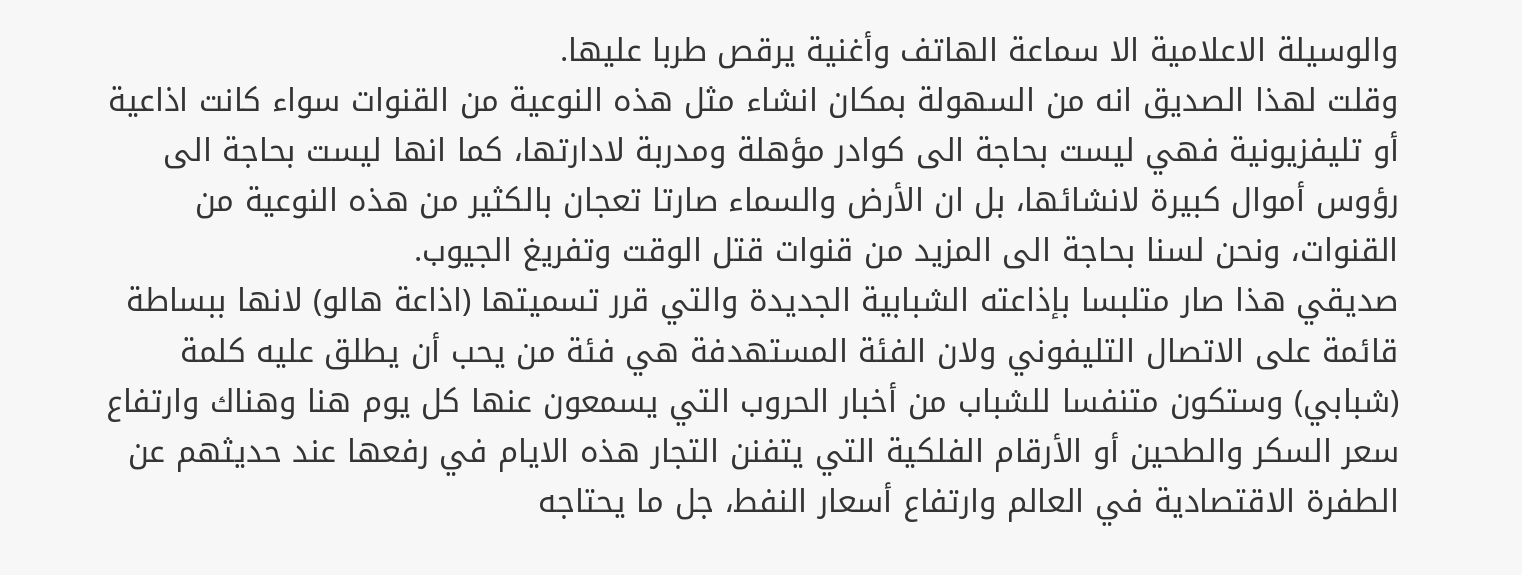والوسيلة الاعلامية الا سماعة الهاتف وأغنية يرقص طربا عليها.
وقلت لهذا الصديق انه من السهولة بمكان انشاء مثل هذه النوعية من القنوات سواء كانت اذاعية أو تليفزيونية فهي ليست بحاجة الى كوادر مؤهلة ومدربة لادارتها، كما انها ليست بحاجة الى رؤوس أموال كبيرة لانشائها، بل ان الأرض والسماء صارتا تعجان بالكثير من هذه النوعية من القنوات، ونحن لسنا بحاجة الى المزيد من قنوات قتل الوقت وتفريغ الجيوب.
صديقي هذا صار متلبسا بإذاعته الشبابية الجديدة والتي قرر تسميتها (اذاعة هالو) لانها ببساطة قائمة على الاتصال التليفوني ولان الفئة المستهدفة هي فئة من يحب أن يطلق عليه كلمة (شبابي) وستكون متنفسا للشباب من أخبار الحروب التي يسمعون عنها كل يوم هنا وهناك وارتفاع سعر السكر والطحين أو الأرقام الفلكية التي يتفنن التجار هذه الايام في رفعها عند حديثهم عن الطفرة الاقتصادية في العالم وارتفاع أسعار النفط، جل ما يحتاجه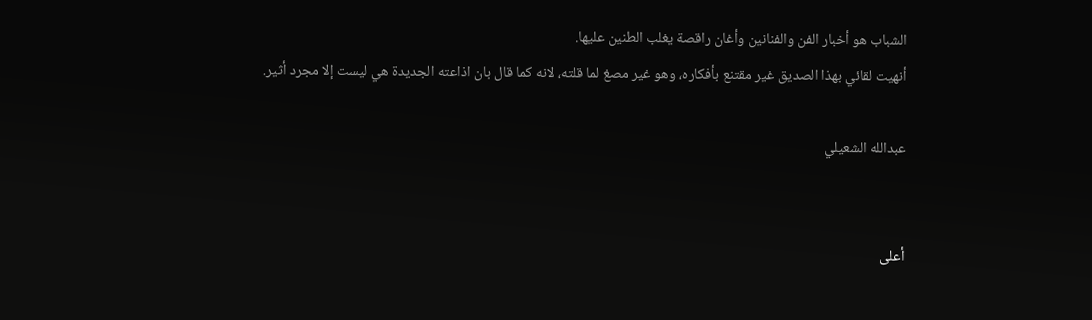الشباب هو أخبار الفن والفنانين وأغان راقصة يغلب الطنين عليها.
أنهيت لقائي بهذا الصديق غير مقتنع بأفكاره، وهو غير مصغ لما قلته، لانه كما قال بان اذاعته الجديدة هي ليست إلا مجرد أثير.

عبدالله الشعيلي


أعلى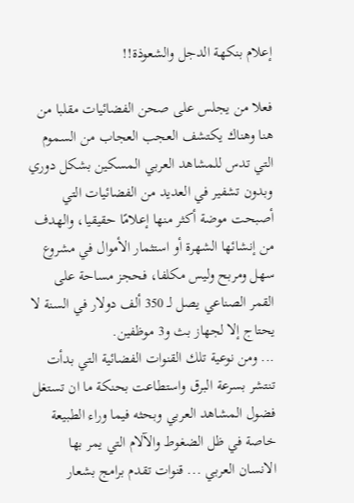إعلام بنكهة الدجل والشعوذة!!

فعلا من يجلس على صحن الفضائيات مقلبا من هنا وهناك يكتشف العجب العجاب من السموم التي تدس للمشاهد العربي المسكين بشكل دوري وبدون تشفير في العديد من الفضائيات التي أصبحت موضة أكثر منها إعلامًا حقيقيا، والهدف من إنشائها الشهرة أو استثمار الأموال في مشروع سهل ومربح وليس مكلفا، فحجز مساحة على القمر الصناعي يصل لـ 350 ألف دولار في السنة لا يحتاج إلا لجهاز بث و3 موظفين.
... ومن نوعية تلك القنوات الفضائية التي بدأت تنتشر بسرعة البرق واستطاعت بحنكة ما ان تستغل فضول المشاهد العربي وبحثه فيما وراء الطبيعة خاصة في ظل الضغوط والآلام التي يمر بها الانسان العربي ... قنوات تقدم برامج بشعار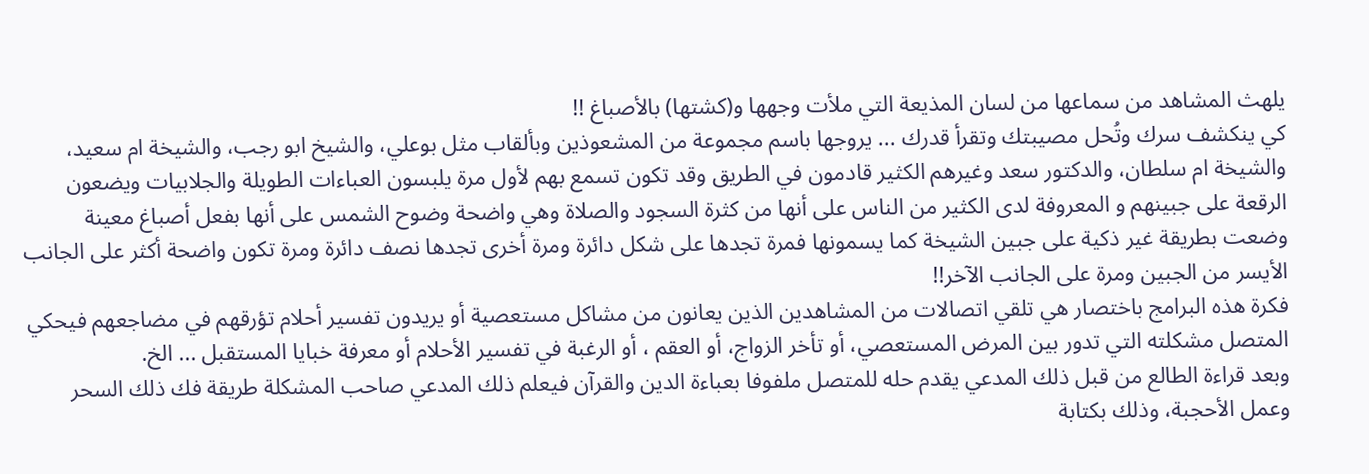يلهث المشاهد من سماعها من لسان المذيعة التي ملأت وجهها و(كشتها) بالأصباغ !!
كي ينكشف سرك وتُحل مصيبتك وتقرأ قدرك ... يروجها باسم مجموعة من المشعوذين وبألقاب مثل بوعلي، والشيخ ابو رجب، والشيخة ام سعيد، والشيخة ام سلطان، والدكتور سعد وغيرهم الكثير قادمون في الطريق وقد تكون تسمع بهم لأول مرة يلبسون العباءات الطويلة والجلابيات ويضعون الرقعة على جبينهم و المعروفة لدى الكثير من الناس على أنها من كثرة السجود والصلاة وهي واضحة وضوح الشمس على أنها بفعل أصباغ معينة وضعت بطريقة غير ذكية على جبين الشيخة كما يسمونها فمرة تجدها على شكل دائرة ومرة أخرى تجدها نصف دائرة ومرة تكون واضحة أكثر على الجانب الأيسر من الجبين ومرة على الجانب الآخر!!
فكرة هذه البرامج باختصار هي تلقي اتصالات من المشاهدين الذين يعانون من مشاكل مستعصية أو يريدون تفسير أحلام تؤرقهم في مضاجعهم فيحكي المتصل مشكلته التي تدور بين المرض المستعصي، أو تأخر الزواج، أو العقم ، أو الرغبة في تفسير الأحلام أو معرفة خبايا المستقبل ... الخ.
وبعد قراءة الطالع من قبل ذلك المدعي يقدم حله للمتصل ملفوفا بعباءة الدين والقرآن فيعلم ذلك المدعي صاحب المشكلة طريقة فك ذلك السحر وعمل الأحجبة، وذلك بكتابة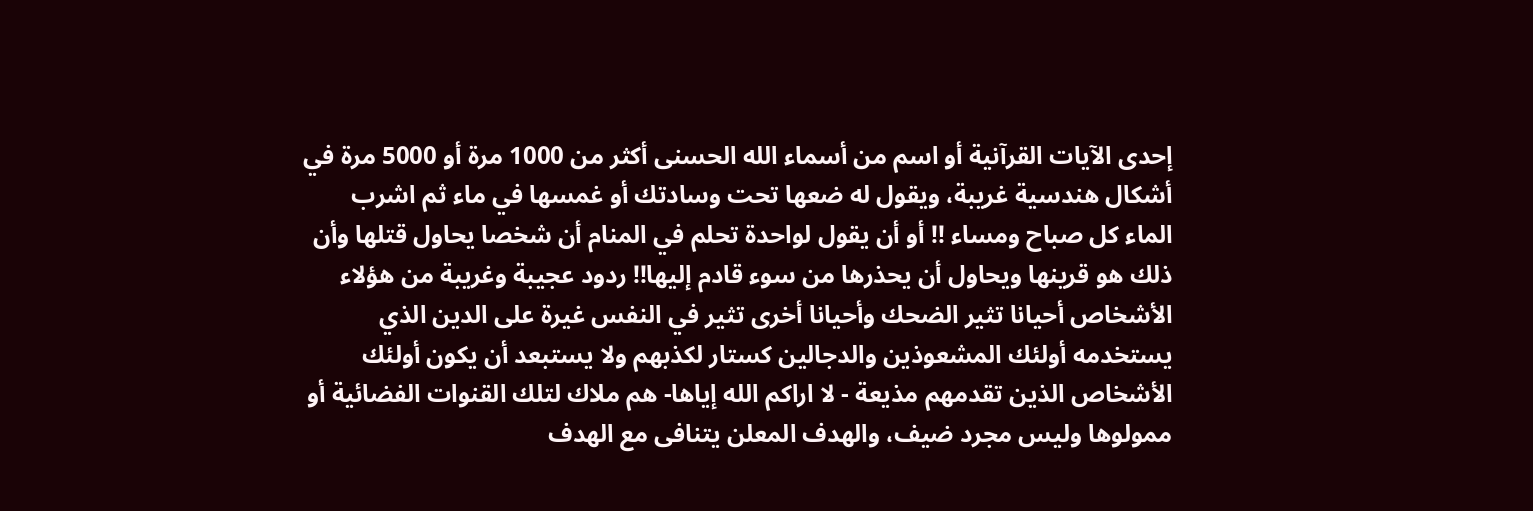إحدى الآيات القرآنية أو اسم من أسماء الله الحسنى أكثر من 1000 مرة أو 5000 مرة في أشكال هندسية غريبة، ويقول له ضعها تحت وسادتك أو غمسها في ماء ثم اشرب الماء كل صباح ومساء !! أو أن يقول لواحدة تحلم في المنام أن شخصا يحاول قتلها وأن ذلك هو قرينها ويحاول أن يحذرها من سوء قادم إليها!! ردود عجيبة وغريبة من هؤلاء الأشخاص أحيانا تثير الضحك وأحيانا أخرى تثير في النفس غيرة على الدين الذي يستخدمه أولئك المشعوذين والدجالين كستار لكذبهم ولا يستبعد أن يكون أولئك الأشخاص الذين تقدمهم مذيعة - لا اراكم الله إياها- هم ملاك لتلك القنوات الفضائية أو ممولوها وليس مجرد ضيف، والهدف المعلن يتنافى مع الهدف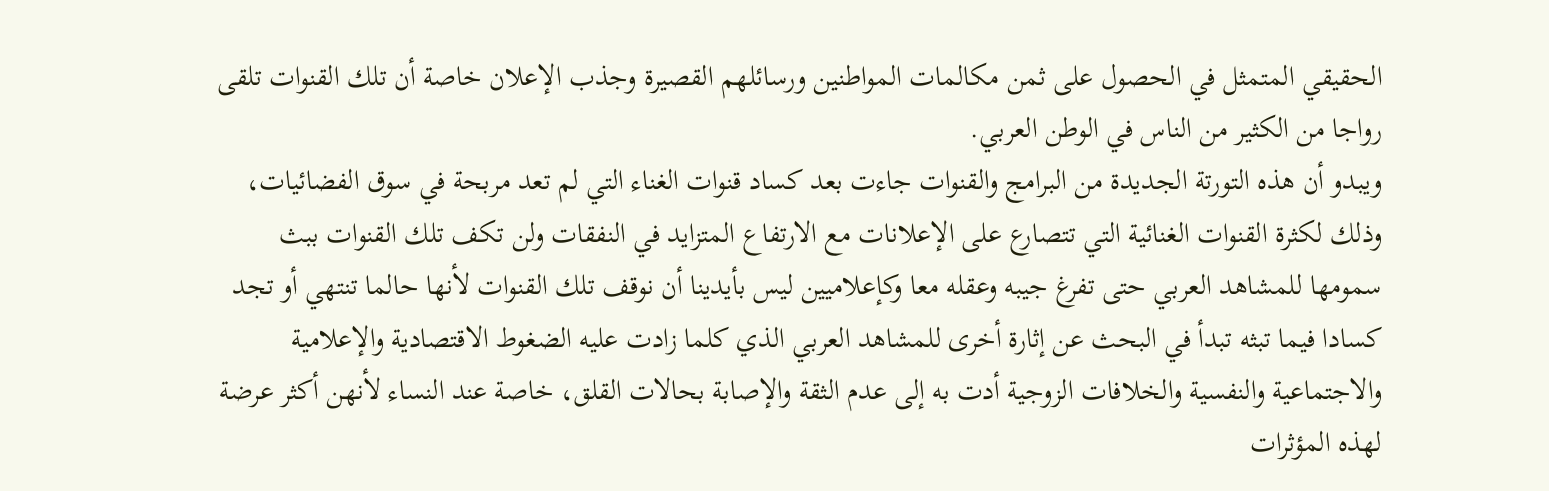الحقيقي المتمثل في الحصول على ثمن مكالمات المواطنين ورسائلهم القصيرة وجذب الإعلان خاصة أن تلك القنوات تلقى رواجا من الكثير من الناس في الوطن العربي.
ويبدو أن هذه التورتة الجديدة من البرامج والقنوات جاءت بعد كساد قنوات الغناء التي لم تعد مربحة في سوق الفضائيات، وذلك لكثرة القنوات الغنائية التي تتصارع على الإعلانات مع الارتفاع المتزايد في النفقات ولن تكف تلك القنوات ببث سمومها للمشاهد العربي حتى تفرغ جيبه وعقله معا وكإعلاميين ليس بأيدينا أن نوقف تلك القنوات لأنها حالما تنتهي أو تجد كسادا فيما تبثه تبدأ في البحث عن إثارة أخرى للمشاهد العربي الذي كلما زادت عليه الضغوط الاقتصادية والإعلامية والاجتماعية والنفسية والخلافات الزوجية أدت به إلى عدم الثقة والإصابة بحالات القلق، خاصة عند النساء لأنهن أكثر عرضة لهذه المؤثرات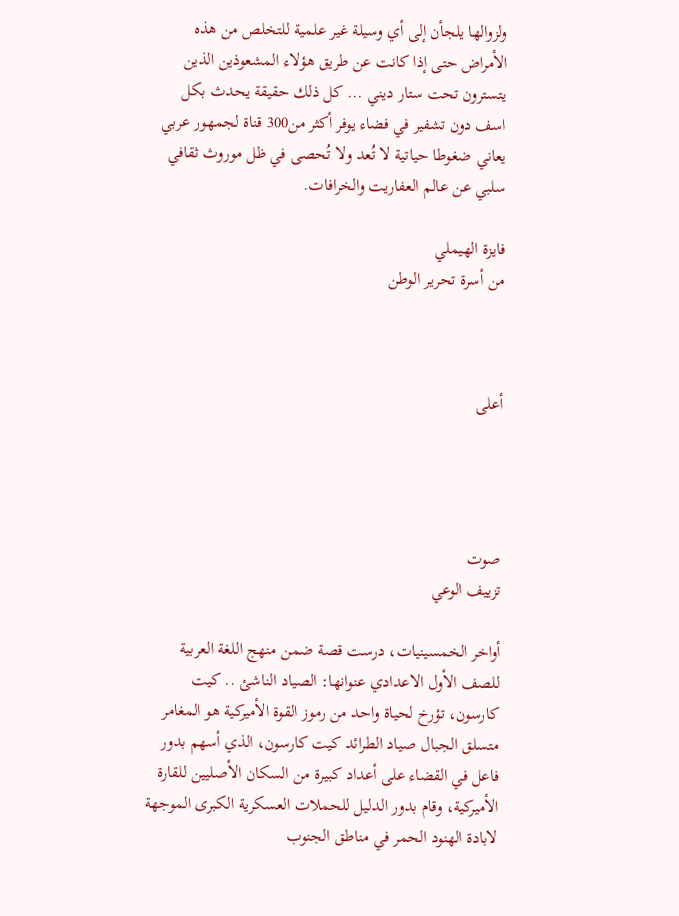ولزوالها يلجأن إلى أي وسيلة غير علمية للتخلص من هذه الأمراض حتى إذا كانت عن طريق هؤلاء المشعوذين الذين يتسترون تحت ستار ديني ... كل ذلك حقيقة يحدث بكل اسف دون تشفير في فضاء يوفر أكثر من300 قناة لجمهور عربي يعاني ضغوطا حياتية لا تُعد ولا تُحصى في ظل موروث ثقافي سلبي عن عالم العفاريت والخرافات.

فايزة الهيملي
من أسرة تحرير الوطن



أعلى




صوت
تزييف الوعي

أواخر الخمسينيات، درست قصة ضمن منهج اللغة العربية للصف الأول الاعدادي عنوانها: الصياد الناشئ .. كيت كارسون، تؤرخ لحياة واحد من رموز القوة الأميركية هو المغامر متسلق الجبال صياد الطرائد كيت كارسون، الذي أسهم بدور فاعل في القضاء على أعداد كبيرة من السكان الأصليين للقارة الأميركية، وقام بدور الدليل للحملات العسكرية الكبرى الموجهة لابادة الهنود الحمر في مناطق الجنوب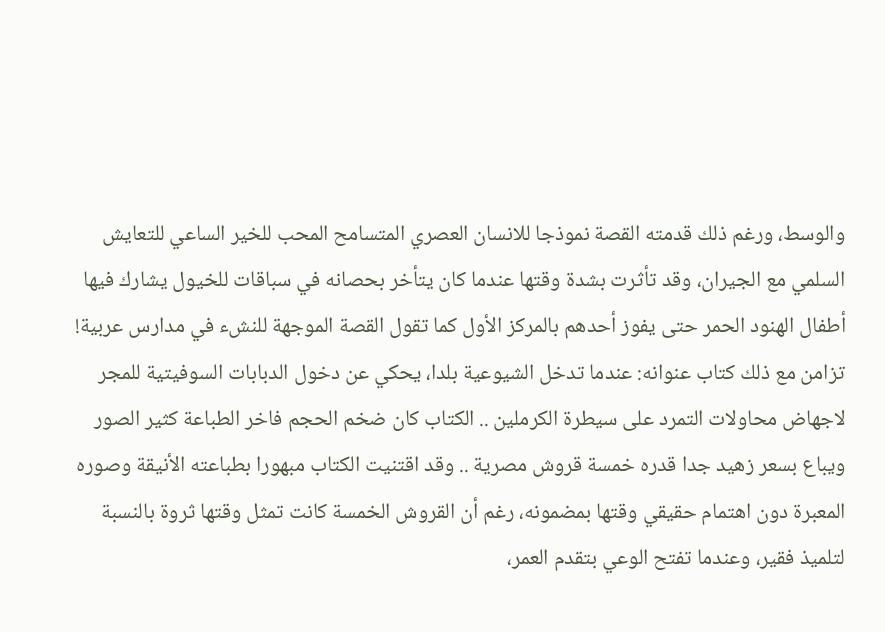والوسط، ورغم ذلك قدمته القصة نموذجا للانسان العصري المتسامح المحب للخير الساعي للتعايش السلمي مع الجيران، وقد تأثرت بشدة وقتها عندما كان يتأخر بحصانه في سباقات للخيول يشارك فيها أطفال الهنود الحمر حتى يفوز أحدهم بالمركز الأول كما تقول القصة الموجهة للنشء في مدارس عربية!
تزامن مع ذلك كتاب عنوانه: عندما تدخل الشيوعية بلدا، يحكي عن دخول الدبابات السوفيتية للمجر لاجهاض محاولات التمرد على سيطرة الكرملين .. الكتاب كان ضخم الحجم فاخر الطباعة كثير الصور ويباع بسعر زهيد جدا قدره خمسة قروش مصرية .. وقد اقتنيت الكتاب مبهورا بطباعته الأنيقة وصوره المعبرة دون اهتمام حقيقي وقتها بمضمونه، رغم أن القروش الخمسة كانت تمثل وقتها ثروة بالنسبة لتلميذ فقير، وعندما تفتح الوعي بتقدم العمر،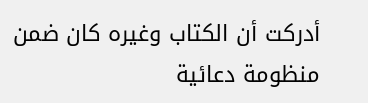أدركت أن الكتاب وغيره كان ضمن منظومة دعائية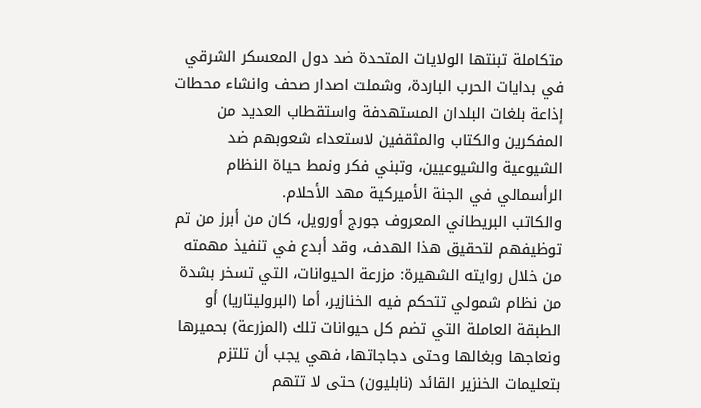متكاملة تبنتها الولايات المتحدة ضد دول المعسكر الشرقي في بدايات الحرب الباردة، وشملت اصدار صحف وانشاء محطات إذاعة بلغات البلدان المستهدفة واستقطاب العديد من المفكرين والكتاب والمثقفين لاستعداء شعوبهم ضد الشيوعية والشيوعيين، وتبني فكر ونمط حياة النظام الرأسمالي في الجنة الأميركية مهد الأحلام.
والكاتب البريطاني المعروف جورج أورويل، كان من أبرز من تم توظيفهم لتحقيق هذا الهدف، وقد أبدع في تنفيذ مهمته من خلال روايته الشهيرة: مزرعة الحيوانات، التي تسخر بشدة من نظام شمولي تتحكم فيه الخنازير، أما (البروليتاريا) أو الطبقة العاملة التي تضم كل حيوانات تلك (المزرعة) بحميرها ونعاجها وبغالها وحتى دجاجاتها، فهي يجب أن تلتزم بتعليمات الخنزير القائد (نابليون) حتى لا تتهم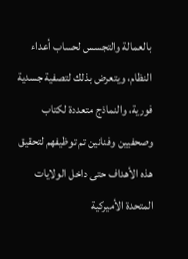بالعمالة والتجسس لحساب أعداء النظام، ويتعرض بذلك لتصفية جسدية فورية، والنماذج متعددة لكتاب وصحفيين وفنانين تم توظيفهم لتحقيق هذه الأهداف حتى داخل الولايات المتحدة الأميركية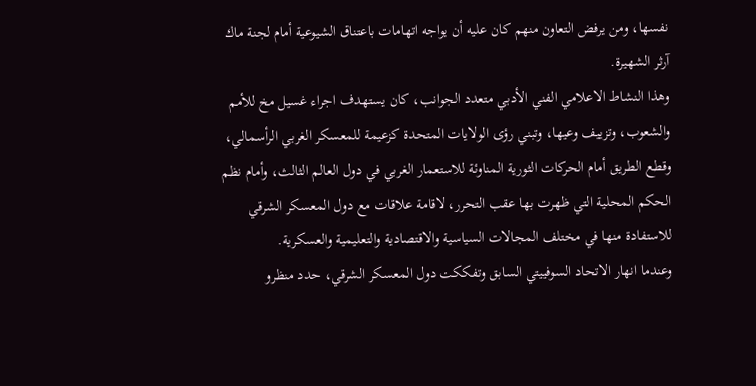نفسها، ومن يرفض التعاون منهم كان عليه أن يواجه اتهامات باعتناق الشيوعية أمام لجنة ماك آرثر الشهيرة.
وهذا النشاط الاعلامي الفني الأدبي متعدد الجوانب، كان يستهدف اجراء غسيل مخ للأمم والشعوب، وتزييف وعيها، وتبني رؤى الولايات المتحدة كزعيمة للمعسكر الغربي الرأسمالي، وقطع الطريق أمام الحركات الثورية المناوئة للاستعمار الغربي في دول العالم الثالث، وأمام نظم الحكم المحلية التي ظهرت بها عقب التحرر، لاقامة علاقات مع دول المعسكر الشرقي للاستفادة منها في مختلف المجالات السياسية والاقتصادية والتعليمية والعسكرية.
وعندما انهار الاتحاد السوفييتي السابق وتفككت دول المعسكر الشرقي، حدد منظرو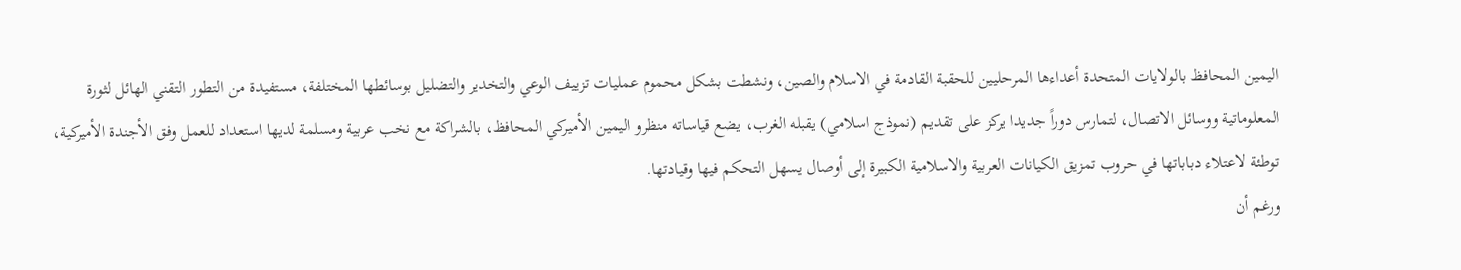اليمين المحافظ بالولايات المتحدة أعداءها المرحليين للحقبة القادمة في الاسلام والصين، ونشطت بشكل محموم عمليات تزييف الوعي والتخدير والتضليل بوسائطها المختلفة، مستفيدة من التطور التقني الهائل لثورة المعلوماتية ووسائل الاتصال، لتمارس دوراً جديدا يركز على تقديم (نموذج اسلامي) يقبله الغرب، يضع قياساته منظرو اليمين الأميركي المحافظ، بالشراكة مع نخب عربية ومسلمة لديها استعداد للعمل وفق الأجندة الأميركية، توطئة لاعتلاء دباباتها في حروب تمزيق الكيانات العربية والاسلامية الكبيرة إلى أوصال يسهل التحكم فيها وقيادتها.
ورغم أن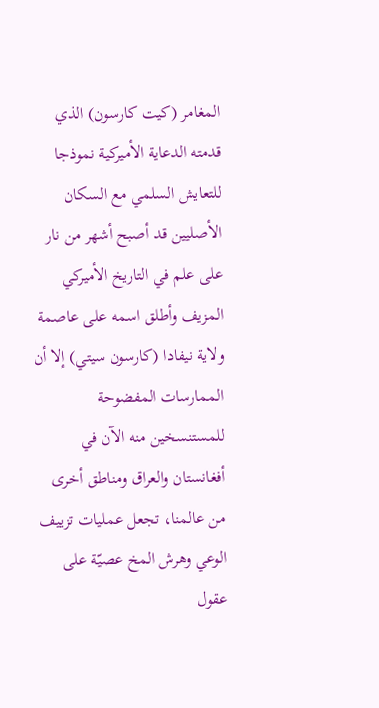المغامر (كيت كارسون) الذي قدمته الدعاية الأميركية نموذجا للتعايش السلمي مع السكان الأصليين قد أصبح أشهر من نار على علم في التاريخ الأميركي المزيف وأطلق اسمه على عاصمة ولاية نيفادا (كارسون سيتي) إلا أن الممارسات المفضوحة للمستنسخين منه الآن في أفغانستان والعراق ومناطق أخرى من عالمنا، تجعل عمليات تزييف الوعي وهرش المخ عصيّة على عقول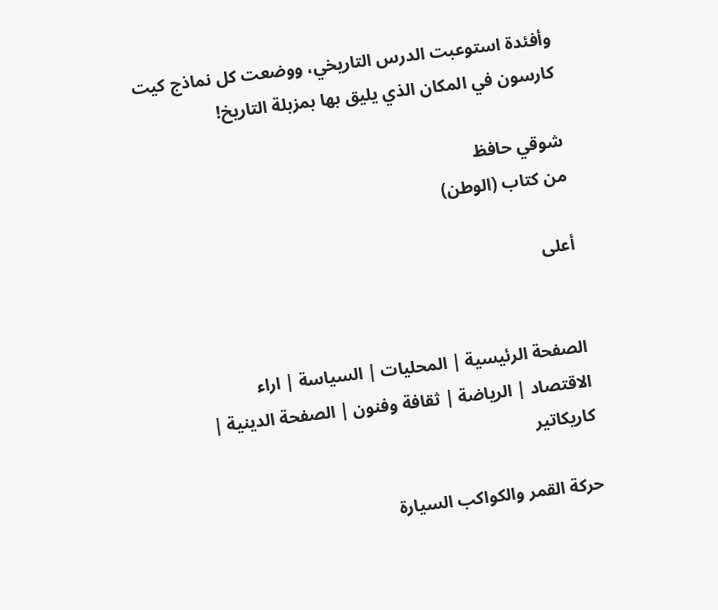وأفئدة استوعبت الدرس التاريخي، ووضعت كل نماذج كيت كارسون في المكان الذي يليق بها بمزبلة التاريخ!

شوقي حافظ
من كتاب (الوطن)

أعلى


الصفحة الرئيسية | المحليات | السياسة | اراء
الاقتصاد | الرياضة | ثقافة وفنون | الصفحة الدينية | كاريكاتير

حركة القمر والكواكب السيارة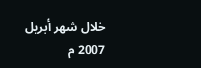خلال شهر أبريل 2007 م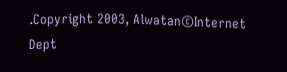.Copyright 2003, Alwatan©Internet Dept